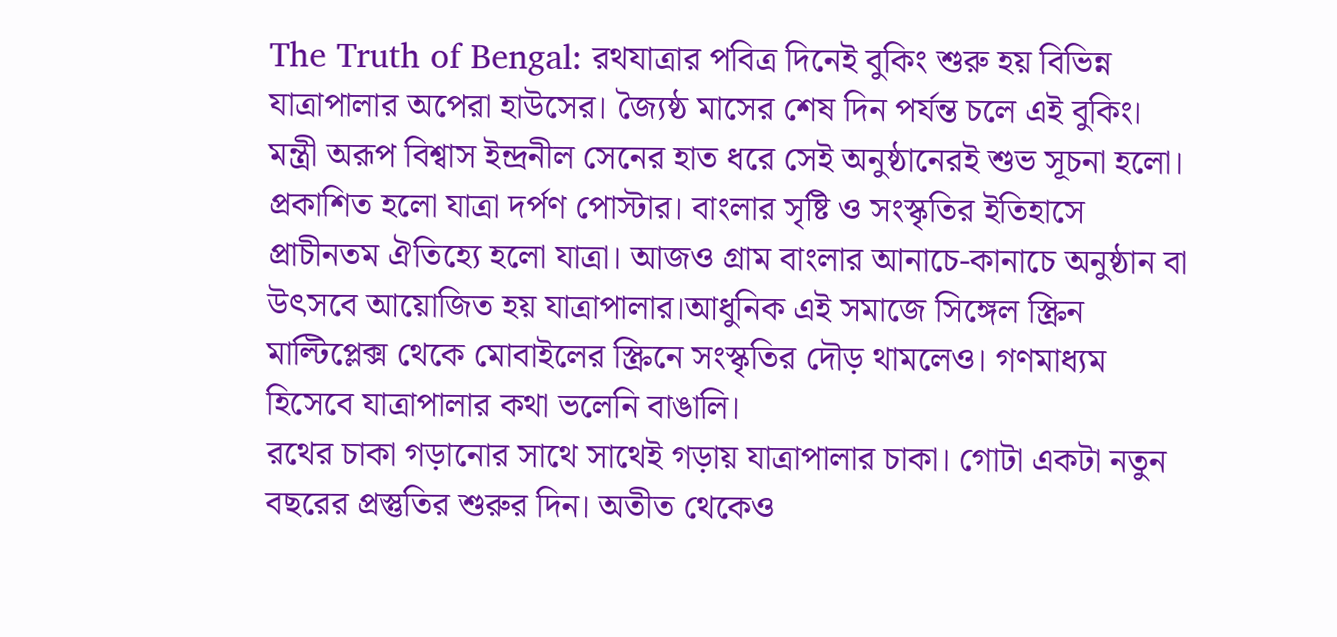The Truth of Bengal: রথযাত্রার পবিত্র দিনেই বুকিং শুরু হয় বিভিন্ন যাত্রাপালার অপেরা হাউসের। জ্যৈষ্ঠ মাসের শেষ দিন পর্যন্ত চলে এই বুকিং। মন্ত্রী অরূপ বিশ্বাস ইন্দ্রনীল সেনের হাত ধরে সেই অনুষ্ঠানেরই শুভ সূচনা হলো। প্রকাশিত হলো যাত্রা দর্পণ পোস্টার। বাংলার সৃষ্টি ও সংস্কৃতির ইতিহাসে প্রাচীনতম ঐতিহ্যে হলো যাত্রা। আজও গ্রাম বাংলার আনাচে-কানাচে অনুষ্ঠান বা উৎসবে আয়োজিত হয় যাত্রাপালার।আধুনিক এই সমাজে সিঙ্গেল স্ক্রিন মাল্টিপ্লেক্স থেকে মোবাইলের স্ক্রিনে সংস্কৃতির দৌড় থামলেও। গণমাধ্যম হিসেবে যাত্রাপালার কথা ভলেনি বাঙালি।
রথের চাকা গড়ানোর সাথে সাথেই গড়ায় যাত্রাপালার চাকা। গোটা একটা নতুন বছরের প্রস্তুতির শুরুর দিন। অতীত থেকেও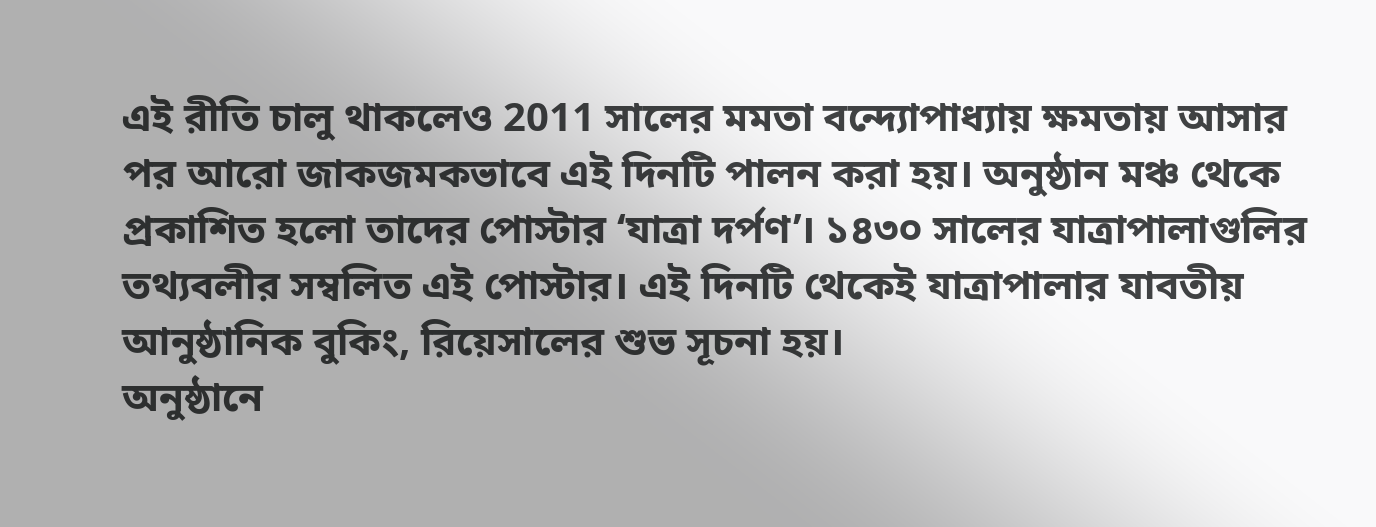এই রীতি চালু থাকলেও 2011 সালের মমতা বন্দ্যোপাধ্যায় ক্ষমতায় আসার পর আরো জাকজমকভাবে এই দিনটি পালন করা হয়। অনুষ্ঠান মঞ্চ থেকে প্রকাশিত হলো তাদের পোস্টার ‘যাত্রা দর্পণ’। ১৪৩০ সালের যাত্রাপালাগুলির তথ্যবলীর সম্বলিত এই পোস্টার। এই দিনটি থেকেই যাত্রাপালার যাবতীয় আনুষ্ঠানিক বুকিং, রিয়েসালের শুভ সূচনা হয়।
অনুষ্ঠানে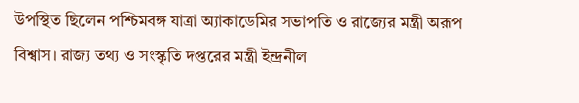উপস্থিত ছিলেন পশ্চিমবঙ্গ যাত্রা অ্যাকাডেমির সভাপতি ও রাজ্যের মন্ত্রী অরূপ বিশ্বাস। রাজ্য তথ্য ও সংস্কৃতি দপ্তরের মন্ত্রী ইন্দ্রনীল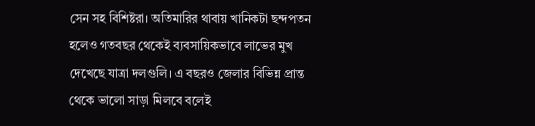সেন সহ বিশিষ্টরা। অতিমারির থাবায় খানিকটা ছন্দপতন হলেও গতবছর থেকেই ব্যবসায়িকভাবে লাভের মুখ দেখেছে যাত্রা দলগুলি। এ বছরও জেলার বিভিন্ন প্রান্ত থেকে ভালো সাড়া মিলবে বলেই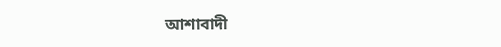আশাবাদী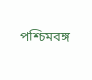পশ্চিমবঙ্গ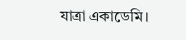যাত্রা একাডেমি।